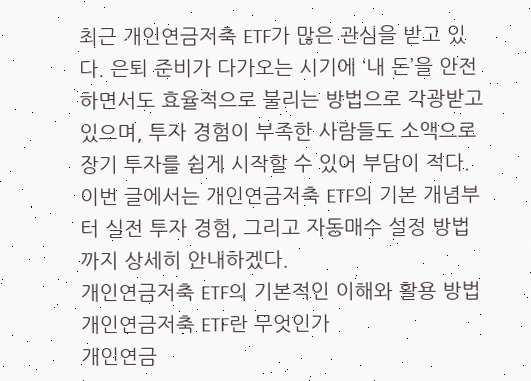최근 개인연금저축 ETF가 많은 관심을 받고 있다. 은퇴 준비가 다가오는 시기에 ‘내 돈’을 안전하면서도 효율적으로 불리는 방법으로 각광받고 있으며, 투자 경험이 부족한 사람들도 소액으로 장기 투자를 쉽게 시작할 수 있어 부담이 적다. 이번 글에서는 개인연금저축 ETF의 기본 개념부터 실전 투자 경험, 그리고 자동매수 설정 방법까지 상세히 안내하겠다.
개인연금저축 ETF의 기본적인 이해와 활용 방법
개인연금저축 ETF란 무엇인가
개인연금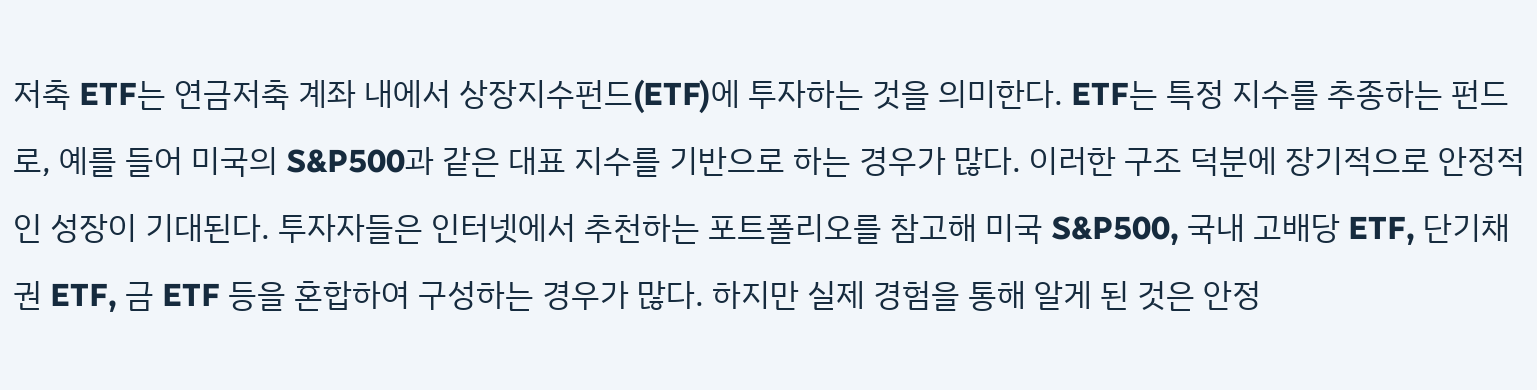저축 ETF는 연금저축 계좌 내에서 상장지수펀드(ETF)에 투자하는 것을 의미한다. ETF는 특정 지수를 추종하는 펀드로, 예를 들어 미국의 S&P500과 같은 대표 지수를 기반으로 하는 경우가 많다. 이러한 구조 덕분에 장기적으로 안정적인 성장이 기대된다. 투자자들은 인터넷에서 추천하는 포트폴리오를 참고해 미국 S&P500, 국내 고배당 ETF, 단기채권 ETF, 금 ETF 등을 혼합하여 구성하는 경우가 많다. 하지만 실제 경험을 통해 알게 된 것은 안정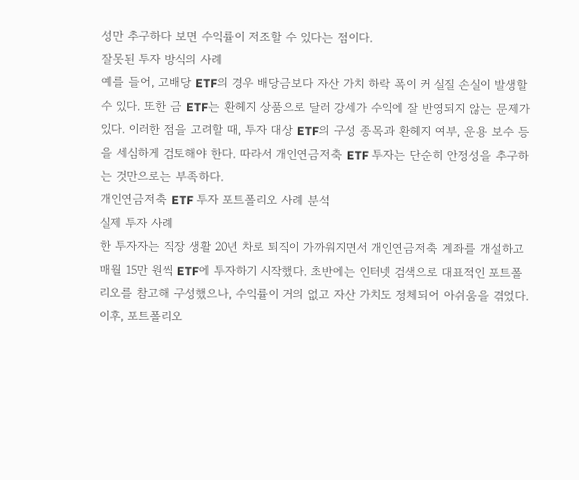성만 추구하다 보면 수익률이 저조할 수 있다는 점이다.
잘못된 투자 방식의 사례
예를 들어, 고배당 ETF의 경우 배당금보다 자산 가치 하락 폭이 커 실질 손실이 발생할 수 있다. 또한 금 ETF는 환헤지 상품으로 달러 강세가 수익에 잘 반영되지 않는 문제가 있다. 이러한 점을 고려할 때, 투자 대상 ETF의 구성 종목과 환헤지 여부, 운용 보수 등을 세심하게 검토해야 한다. 따라서 개인연금저축 ETF 투자는 단순히 안정성을 추구하는 것만으로는 부족하다.
개인연금저축 ETF 투자 포트폴리오 사례 분석
실제 투자 사례
한 투자자는 직장 생활 20년 차로 퇴직이 가까워지면서 개인연금저축 계좌를 개설하고 매월 15만 원씩 ETF에 투자하기 시작했다. 초반에는 인터넷 검색으로 대표적인 포트폴리오를 참고해 구성했으나, 수익률이 거의 없고 자산 가치도 정체되어 아쉬움을 겪었다. 이후, 포트폴리오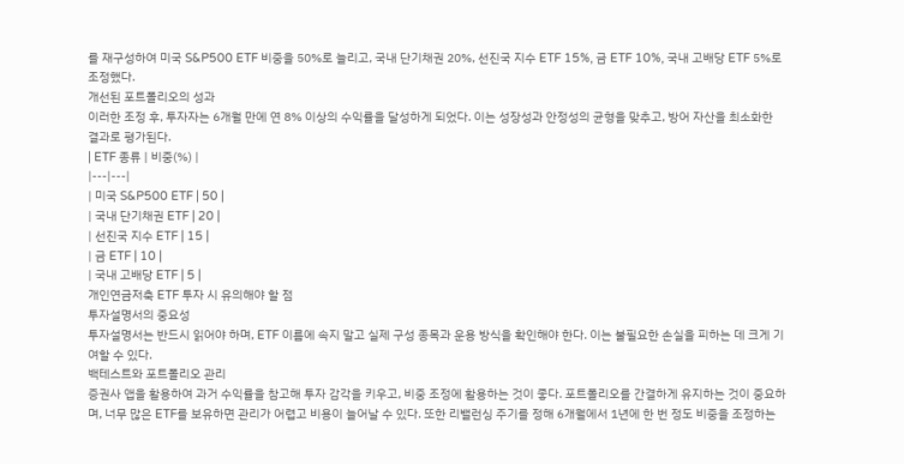를 재구성하여 미국 S&P500 ETF 비중을 50%로 늘리고, 국내 단기채권 20%, 선진국 지수 ETF 15%, 금 ETF 10%, 국내 고배당 ETF 5%로 조정했다.
개선된 포트폴리오의 성과
이러한 조정 후, 투자자는 6개월 만에 연 8% 이상의 수익률을 달성하게 되었다. 이는 성장성과 안정성의 균형을 맞추고, 방어 자산을 최소화한 결과로 평가된다.
| ETF 종류 | 비중(%) |
|---|---|
| 미국 S&P500 ETF | 50 |
| 국내 단기채권 ETF | 20 |
| 선진국 지수 ETF | 15 |
| 금 ETF | 10 |
| 국내 고배당 ETF | 5 |
개인연금저축 ETF 투자 시 유의해야 할 점
투자설명서의 중요성
투자설명서는 반드시 읽어야 하며, ETF 이름에 속지 말고 실제 구성 종목과 운용 방식을 확인해야 한다. 이는 불필요한 손실을 피하는 데 크게 기여할 수 있다.
백테스트와 포트폴리오 관리
증권사 앱을 활용하여 과거 수익률을 참고해 투자 감각을 키우고, 비중 조정에 활용하는 것이 좋다. 포트폴리오를 간결하게 유지하는 것이 중요하며, 너무 많은 ETF를 보유하면 관리가 어렵고 비용이 늘어날 수 있다. 또한 리밸런싱 주기를 정해 6개월에서 1년에 한 번 정도 비중을 조정하는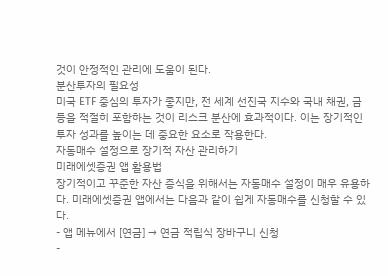것이 안정적인 관리에 도움이 된다.
분산투자의 필요성
미국 ETF 중심의 투자가 좋지만, 전 세계 선진국 지수와 국내 채권, 금 등을 적절히 포함하는 것이 리스크 분산에 효과적이다. 이는 장기적인 투자 성과를 높이는 데 중요한 요소로 작용한다.
자동매수 설정으로 장기적 자산 관리하기
미래에셋증권 앱 활용법
장기적이고 꾸준한 자산 증식을 위해서는 자동매수 설정이 매우 유용하다. 미래에셋증권 앱에서는 다음과 같이 쉽게 자동매수를 신청할 수 있다.
- 앱 메뉴에서 [연금] → 연금 적립식 장바구니 신청
-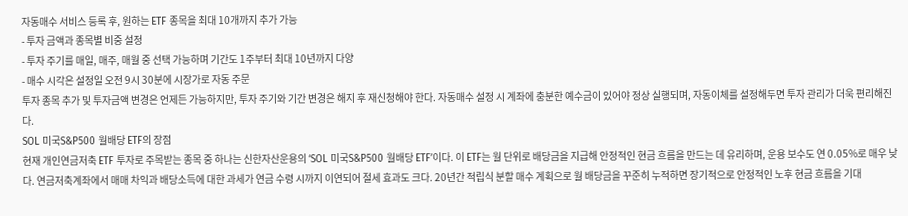자동매수 서비스 등록 후, 원하는 ETF 종목을 최대 10개까지 추가 가능
- 투자 금액과 종목별 비중 설정
- 투자 주기를 매일, 매주, 매월 중 선택 가능하며 기간도 1주부터 최대 10년까지 다양
- 매수 시각은 설정일 오전 9시 30분에 시장가로 자동 주문
투자 종목 추가 및 투자금액 변경은 언제든 가능하지만, 투자 주기와 기간 변경은 해지 후 재신청해야 한다. 자동매수 설정 시 계좌에 충분한 예수금이 있어야 정상 실행되며, 자동이체를 설정해두면 투자 관리가 더욱 편리해진다.
SOL 미국S&P500 월배당 ETF의 장점
현재 개인연금저축 ETF 투자로 주목받는 종목 중 하나는 신한자산운용의 ‘SOL 미국S&P500 월배당 ETF’이다. 이 ETF는 월 단위로 배당금을 지급해 안정적인 현금 흐름을 만드는 데 유리하며, 운용 보수도 연 0.05%로 매우 낮다. 연금저축계좌에서 매매 차익과 배당소득에 대한 과세가 연금 수령 시까지 이연되어 절세 효과도 크다. 20년간 적립식 분할 매수 계획으로 월 배당금을 꾸준히 누적하면 장기적으로 안정적인 노후 현금 흐름을 기대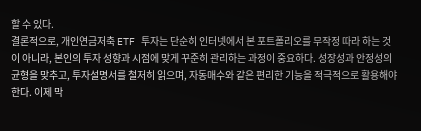할 수 있다.
결론적으로, 개인연금저축 ETF 투자는 단순히 인터넷에서 본 포트폴리오를 무작정 따라 하는 것이 아니라, 본인의 투자 성향과 시점에 맞게 꾸준히 관리하는 과정이 중요하다. 성장성과 안정성의 균형을 맞추고, 투자설명서를 철저히 읽으며, 자동매수와 같은 편리한 기능을 적극적으로 활용해야 한다. 이제 막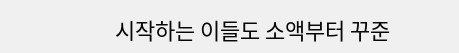시작하는 이들도 소액부터 꾸준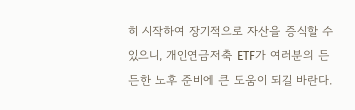히 시작하여 장기적으로 자산을 증식할 수 있으니, 개인연금저축 ETF가 여러분의 든든한 노후 준비에 큰 도움이 되길 바란다.